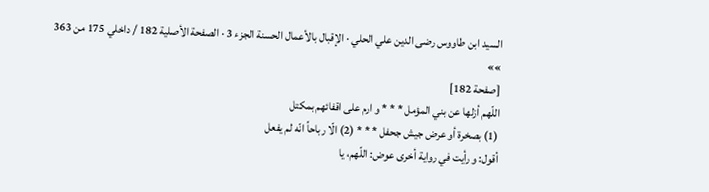السيد ابن طاووس رضى الدين علي الحلي · الإقبال بالأعمال الحسنة الجزء 3 · الصفحة الأصلية 182 / داخلي 175 من 363
»»
[صفحة 182]
اللّهم أزلها عن بني المؤمل * * * و ارم على اقفائهم بمكتل
(1) بصخرة أو عرض جيش جحفل * * * (2) الّا رباحاً انّه لم يفعل
أقول: و رأيت في رواية أخرى عوض: اللّهم، يا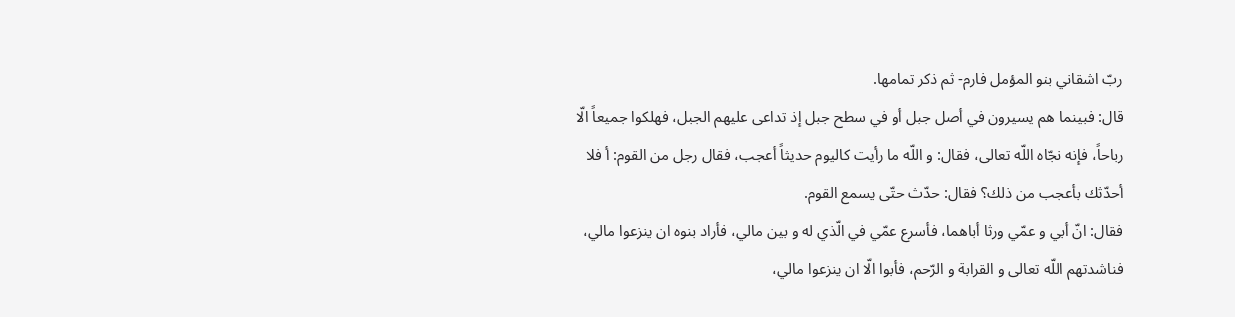ربّ اشقاني بنو المؤمل فارم- ثم ذكر تمامها.
قال: فبينما هم يسيرون في أصل جبل أو في سطح جبل إذ تداعى عليهم الجبل، فهلكوا جميعاً الّا رباحاً، فإنه نجّاه اللّه تعالى، فقال: و اللّه ما رأيت كاليوم حديثاً أعجب، فقال رجل من القوم: أ فلا أحدّثك بأعجب من ذلك؟ فقال: حدّث حتّى يسمع القوم.
فقال: انّ أبي و عمّي ورثا أباهما، فأسرع عمّي في الّذي له و بين مالي، فأراد بنوه ان ينزعوا مالي، فناشدتهم اللّه تعالى و القرابة و الرّحم، فأبوا الّا ان ينزعوا مالي،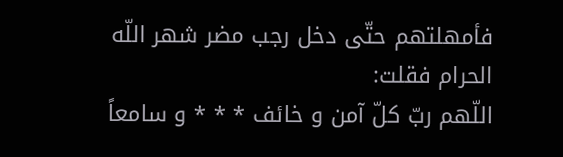فأمهلتهم حتّى دخل رجب مضر شهر اللّه الحرام فقلت:
اللّهم ربّ كلّ آمن و خائف * * * و سامعاً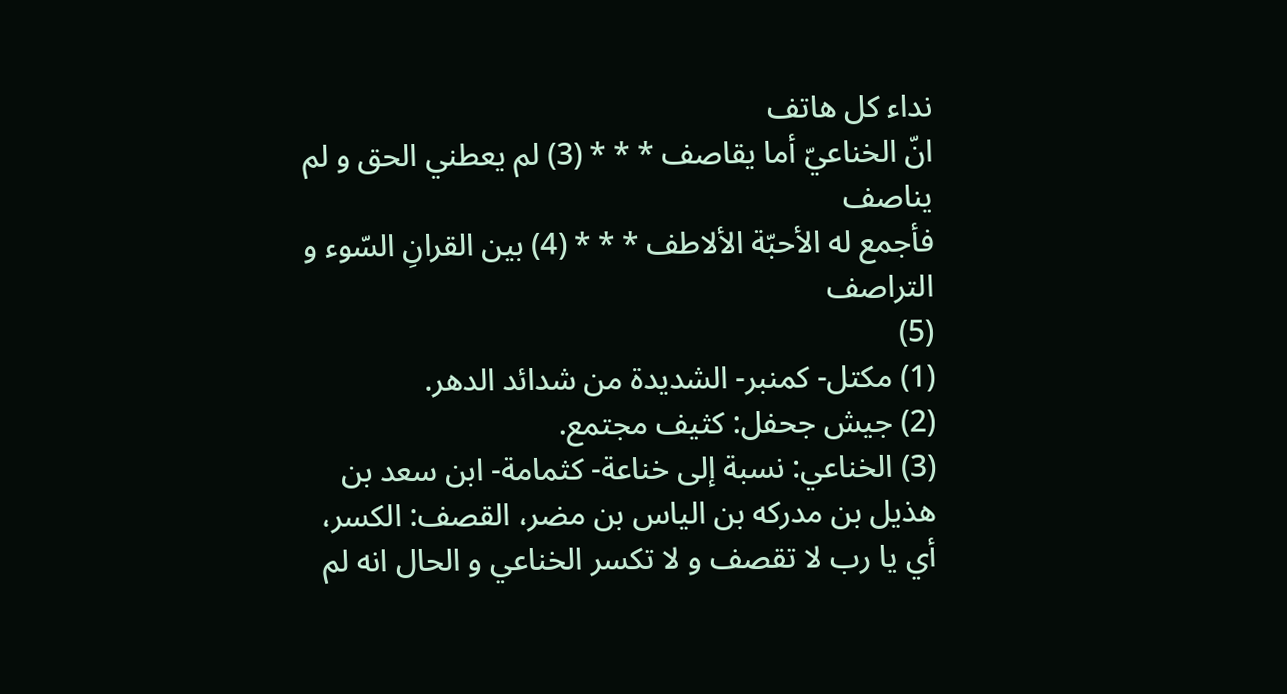نداء كل هاتف
انّ الخناعيّ أما يقاصف * * * (3) لم يعطني الحق و لم يناصف
فأجمع له الأحبّة الألاطف * * * (4) بين القرانِ السّوء و التراصف
(5)
(1) مكتل- كمنبر- الشديدة من شدائد الدهر.
(2) جيش جحفل: كثيف مجتمع.
(3) الخناعي: نسبة إلى خناعة- كثمامة- ابن سعد بن هذيل بن مدركه بن الياس بن مضر، القصف: الكسر، أي يا رب لا تقصف و لا تكسر الخناعي و الحال انه لم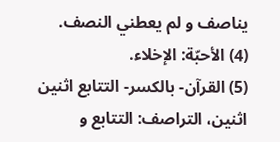يناصف و لم يعطني النصف.
(4) الأحبّة: الإخلاء.
(5) القرآن- بالكسر- التتابع اثنين اثنين، التراصف: التتابع و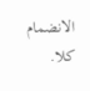الانضمام كلا.